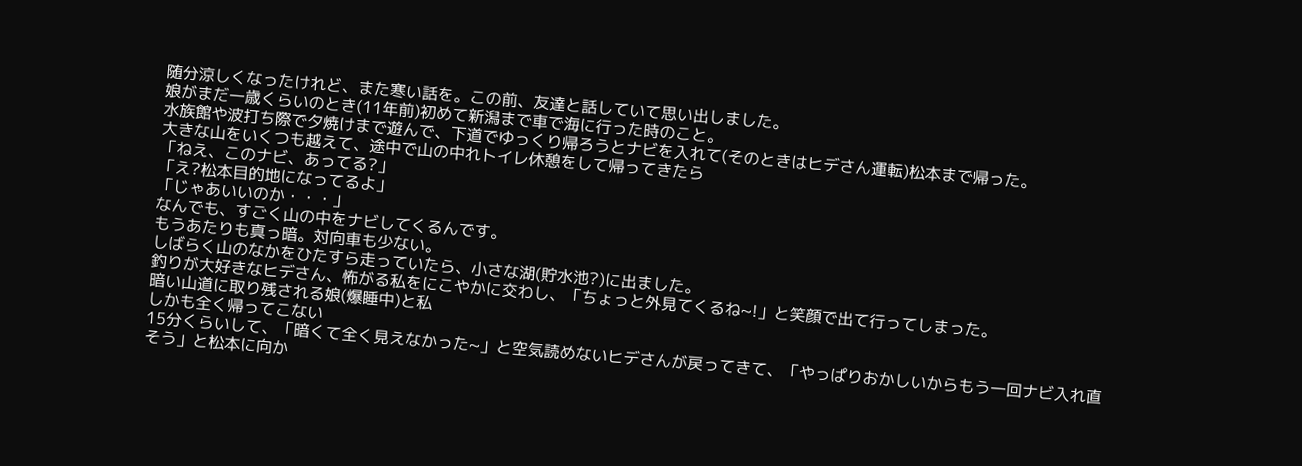随分涼しくなったけれど、また寒い話を。この前、友達と話していて思い出しました。
娘がまだ一歳くらいのとき(11年前)初めて新潟まで車で海に行った時のこと。
水族館や波打ち際で夕焼けまで遊んで、下道でゆっくり帰ろうとナビを入れて(そのときはヒデさん運転)松本まで帰った。
大きな山をいくつも越えて、途中で山の中れトイレ休憩をして帰ってきたら
「ねえ、このナビ、あってる?」
「え?松本目的地になってるよ」
「じゃあいいのか・・・」
なんでも、すごく山の中をナビしてくるんです。
もうあたりも真っ暗。対向車も少ない。
しばらく山のなかをひたすら走っていたら、小さな湖(貯水池?)に出ました。
釣りが大好きなヒデさん、怖がる私をにこやかに交わし、「ちょっと外見てくるね~!」と笑顔で出て行ってしまった。
暗い山道に取り残される娘(爆睡中)と私
しかも全く帰ってこない
15分くらいして、「暗くて全く見えなかった~」と空気読めないヒデさんが戻ってきて、「やっぱりおかしいからもう一回ナビ入れ直そう」と松本に向か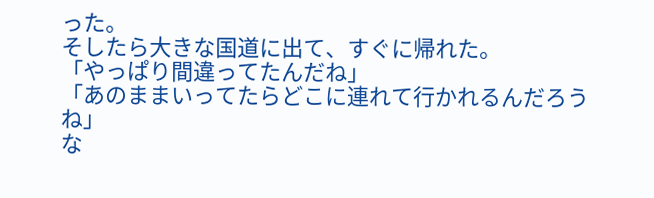った。
そしたら大きな国道に出て、すぐに帰れた。
「やっぱり間違ってたんだね」
「あのままいってたらどこに連れて行かれるんだろうね」
な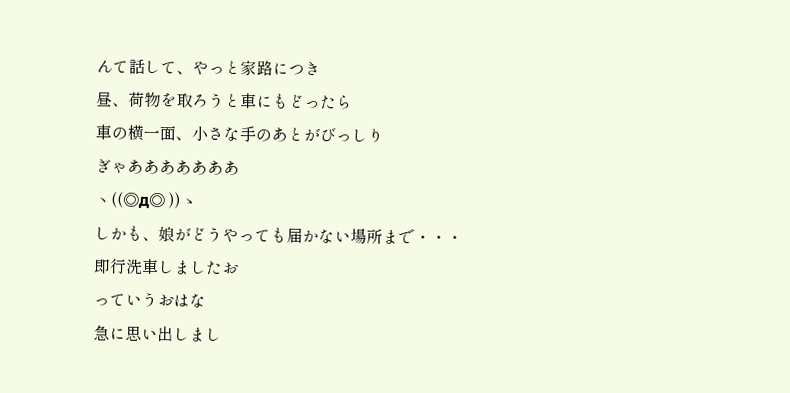んて話して、やっと家路につき
昼、荷物を取ろうと車にもどったら
車の横一面、小さな手のあとがびっしり
ぎゃあああああああ
ヽ((◎д◎ ))ゝ
しかも、娘がどうやっても届かない場所まで・・・
即行洗車しましたお
っていうおはな
急に思い出しまし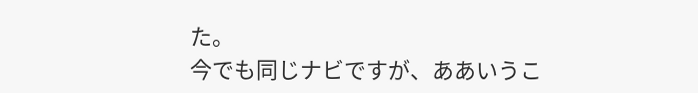た。
今でも同じナビですが、ああいうこ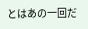とはあの一回だ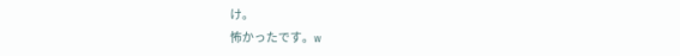け。
怖かったです。w